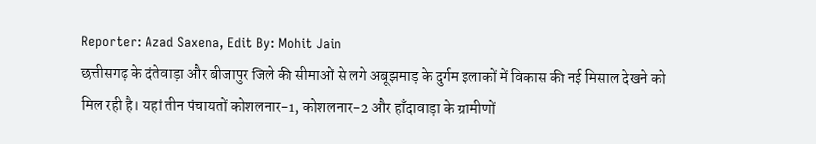Reporter: Azad Saxena, Edit By: Mohit Jain
छत्तीसगढ़ के दंतेवाड़ा और बीजापुर जिले की सीमाओं से लगे अबूझमाड़ के दुर्गम इलाकों में विकास की नई मिसाल देखने को मिल रही है। यहां तीन पंचायतों कोशलनार-1, कोशलनार-2 और हाँदावाड़ा के ग्रामीणों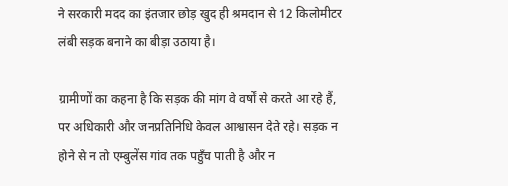ने सरकारी मदद का इंतजार छोड़ खुद ही श्रमदान से 12 किलोमीटर लंबी सड़क बनाने का बीड़ा उठाया है।

ग्रामीणों का कहना है कि सड़क की मांग वे वर्षों से करते आ रहे हैं, पर अधिकारी और जनप्रतिनिधि केवल आश्वासन देते रहे। सड़क न होने से न तो एम्बुलेंस गांव तक पहुँच पाती है और न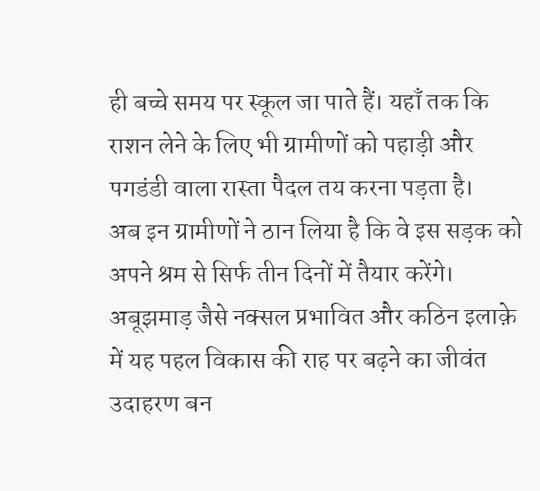ही बच्चे समय पर स्कूल जा पाते हैं। यहाँ तक कि राशन लेने के लिए भी ग्रामीणों को पहाड़ी और पगडंडी वाला रास्ता पैदल तय करना पड़ता है।
अब इन ग्रामीणों ने ठान लिया है कि वे इस सड़क को अपने श्रम से सिर्फ तीन दिनों में तैयार करेंगे। अबूझमाड़ जैसे नक्सल प्रभावित और कठिन इलाक़े में यह पहल विकास की राह पर बढ़ने का जीवंत उदाहरण बन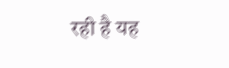रही है यह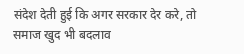संदेश देती हुई कि अगर सरकार देर करे, तो समाज खुद भी बदलाव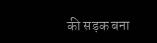की सड़क बना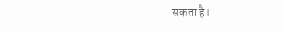सकता है।